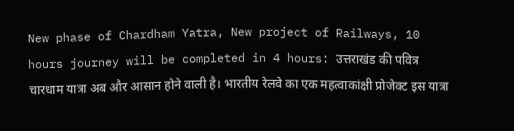New phase of Chardham Yatra, New project of Railways, 10 hours journey will be completed in 4 hours: उत्तराखंड की पवित्र चारधाम यात्रा अब और आसान होने वाली है। भारतीय रेलवे का एक महत्वाकांक्षी प्रोजेक्ट इस यात्रा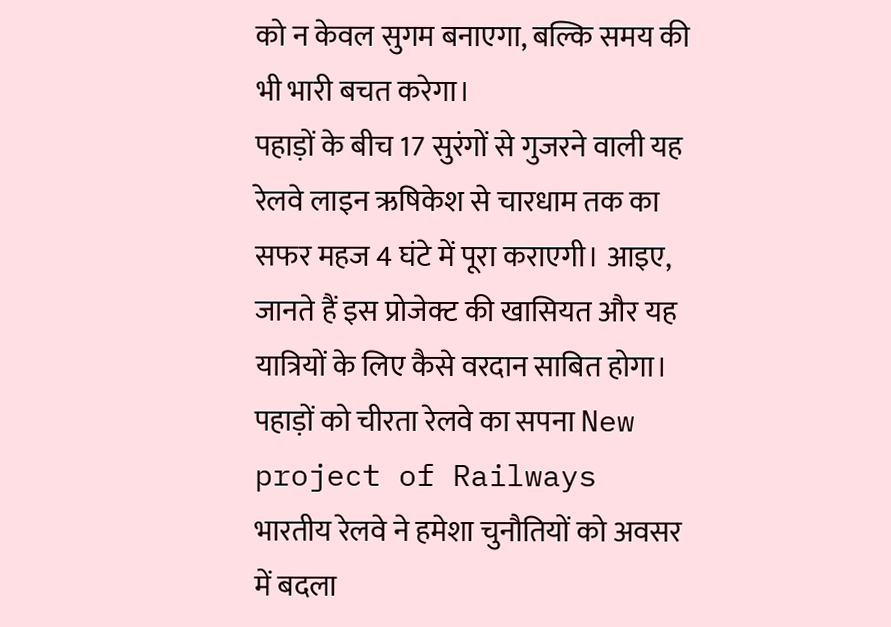को न केवल सुगम बनाएगा, बल्कि समय की भी भारी बचत करेगा।
पहाड़ों के बीच 17 सुरंगों से गुजरने वाली यह रेलवे लाइन ऋषिकेश से चारधाम तक का सफर महज 4 घंटे में पूरा कराएगी। आइए, जानते हैं इस प्रोजेक्ट की खासियत और यह यात्रियों के लिए कैसे वरदान साबित होगा।
पहाड़ों को चीरता रेलवे का सपना New project of Railways
भारतीय रेलवे ने हमेशा चुनौतियों को अवसर में बदला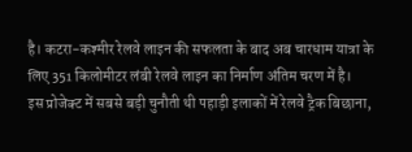है। कटरा-कश्मीर रेलवे लाइन की सफलता के बाद अब चारधाम यात्रा के लिए 351 किलोमीटर लंबी रेलवे लाइन का निर्माण अंतिम चरण में है।
इस प्रोजेक्ट में सबसे बड़ी चुनौती थी पहाड़ी इलाकों में रेलवे ट्रैक बिछाना,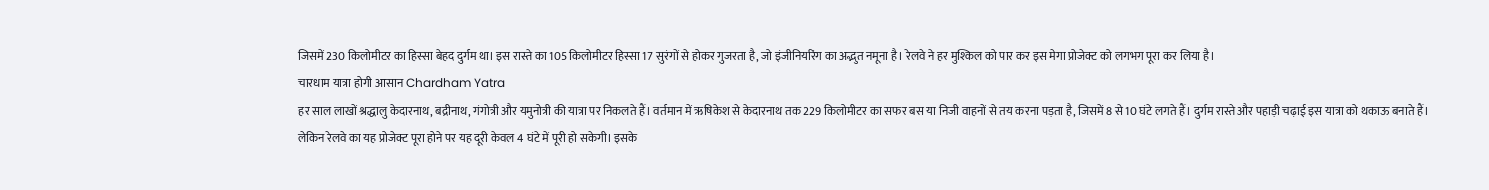जिसमें 230 किलोमीटर का हिस्सा बेहद दुर्गम था। इस रास्ते का 105 किलोमीटर हिस्सा 17 सुरंगों से होकर गुजरता है, जो इंजीनियरिंग का अद्भुत नमूना है। रेलवे ने हर मुश्किल को पार कर इस मेगा प्रोजेक्ट को लगभग पूरा कर लिया है।
चारधाम यात्रा होगी आसान Chardham Yatra
हर साल लाखों श्रद्धालु केदारनाथ, बद्रीनाथ, गंगोत्री और यमुनोत्री की यात्रा पर निकलते हैं। वर्तमान में ऋषिकेश से केदारनाथ तक 229 किलोमीटर का सफर बस या निजी वाहनों से तय करना पड़ता है, जिसमें 8 से 10 घंटे लगते हैं। दुर्गम रास्ते और पहाड़ी चढ़ाई इस यात्रा को थकाऊ बनाते हैं।
लेकिन रेलवे का यह प्रोजेक्ट पूरा होने पर यह दूरी केवल 4 घंटे में पूरी हो सकेगी। इसके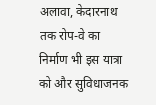अलावा, केदारनाथ तक रोप-वे का निर्माण भी इस यात्रा को और सुविधाजनक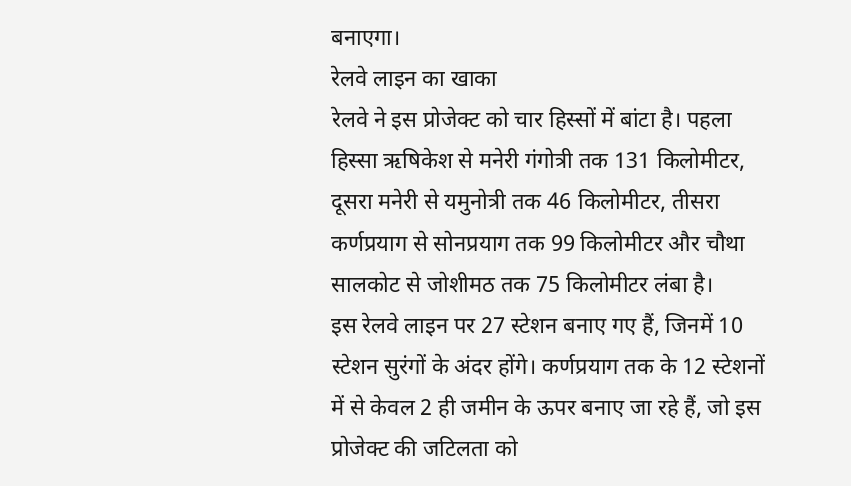बनाएगा।
रेलवे लाइन का खाका
रेलवे ने इस प्रोजेक्ट को चार हिस्सों में बांटा है। पहला हिस्सा ऋषिकेश से मनेरी गंगोत्री तक 131 किलोमीटर, दूसरा मनेरी से यमुनोत्री तक 46 किलोमीटर, तीसरा कर्णप्रयाग से सोनप्रयाग तक 99 किलोमीटर और चौथा सालकोट से जोशीमठ तक 75 किलोमीटर लंबा है।
इस रेलवे लाइन पर 27 स्टेशन बनाए गए हैं, जिनमें 10 स्टेशन सुरंगों के अंदर होंगे। कर्णप्रयाग तक के 12 स्टेशनों में से केवल 2 ही जमीन के ऊपर बनाए जा रहे हैं, जो इस प्रोजेक्ट की जटिलता को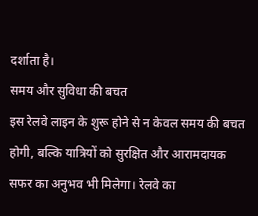दर्शाता है।
समय और सुविधा की बचत
इस रेलवे लाइन के शुरू होने से न केवल समय की बचत होगी, बल्कि यात्रियों को सुरक्षित और आरामदायक सफर का अनुभव भी मिलेगा। रेलवे का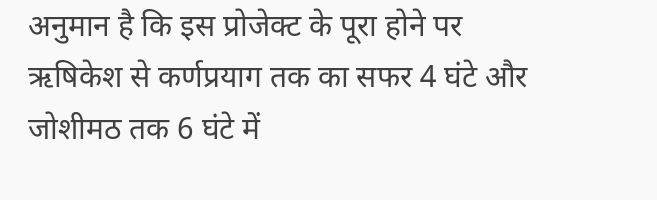अनुमान है कि इस प्रोजेक्ट के पूरा होने पर ऋषिकेश से कर्णप्रयाग तक का सफर 4 घंटे और जोशीमठ तक 6 घंटे में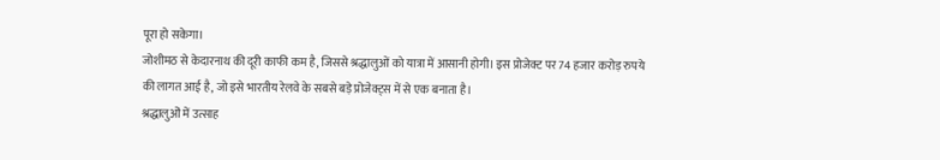पूरा हो सकेगा।
जोशीमठ से केदारनाथ की दूरी काफी कम है, जिससे श्रद्धालुओं को यात्रा में आसानी होगी। इस प्रोजेक्ट पर 74 हजार करोड़ रुपये की लागत आई है, जो इसे भारतीय रेलवे के सबसे बड़े प्रोजेक्ट्स में से एक बनाता है।
श्रद्धालुओं में उत्साह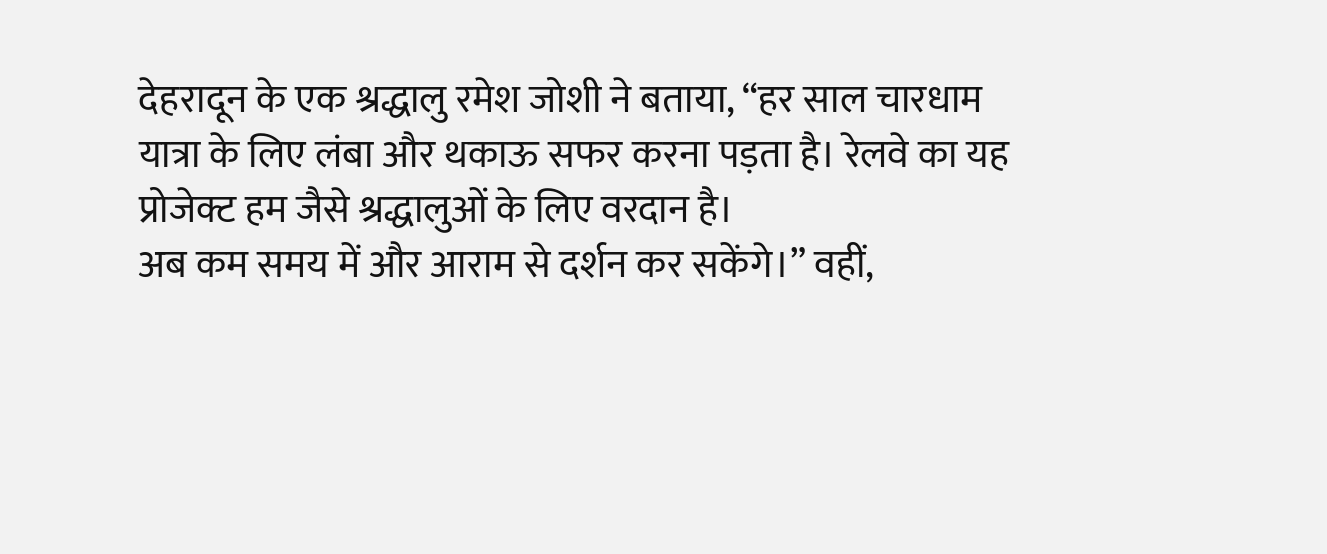देहरादून के एक श्रद्धालु रमेश जोशी ने बताया, “हर साल चारधाम यात्रा के लिए लंबा और थकाऊ सफर करना पड़ता है। रेलवे का यह प्रोजेक्ट हम जैसे श्रद्धालुओं के लिए वरदान है।
अब कम समय में और आराम से दर्शन कर सकेंगे।” वहीं,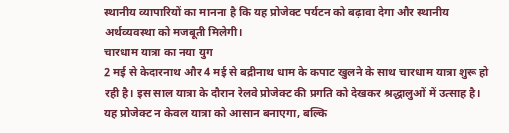स्थानीय व्यापारियों का मानना है कि यह प्रोजेक्ट पर्यटन को बढ़ावा देगा और स्थानीय अर्थव्यवस्था को मजबूती मिलेगी।
चारधाम यात्रा का नया युग
2 मई से केदारनाथ और 4 मई से बद्रीनाथ धाम के कपाट खुलने के साथ चारधाम यात्रा शुरू हो रही है। इस साल यात्रा के दौरान रेलवे प्रोजेक्ट की प्रगति को देखकर श्रद्धालुओं में उत्साह है।
यह प्रोजेक्ट न केवल यात्रा को आसान बनाएगा, बल्कि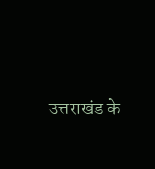उत्तराखंड के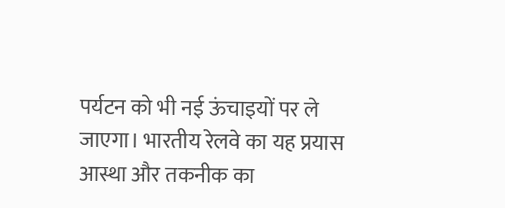पर्यटन को भी नई ऊंचाइयों पर ले जाएगा। भारतीय रेलवे का यह प्रयास आस्था और तकनीक का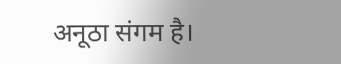अनूठा संगम है।